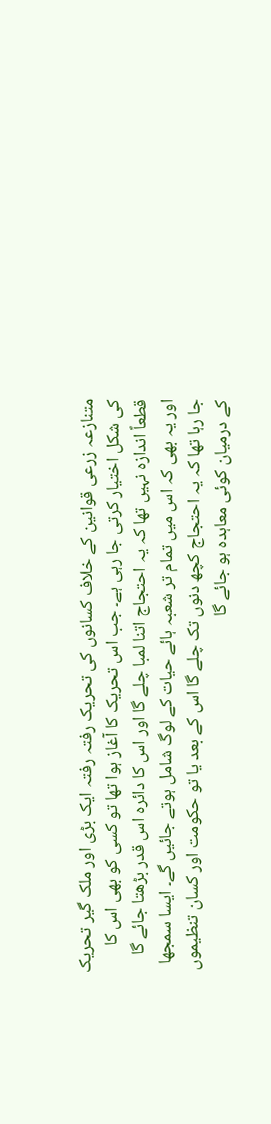متنازعہ زرعی قوانین کے خلاف کسانوں کی تحریک رفتہ رفتہ ایک بڑی اور ملک گیر تحریک کی شکل اختیار کرتی جا رہی ہے۔ جب اس تحریک کا آغاز ہوا تھا تو کسی کو بھی اس کا قطعاً اندازہ نہیں تھا کہ یہ احتجاج اتنا لمبا چلے گا اور اس کا دائرہ اس قدر بڑھتا جائے گا اور یہ بھی کہ اس میں تمام تر شعبہ ہائے حیات کے لوگ شامل ہوتے جائیں گے۔ ایسا سمجھا جا رہا تھا کہ یہ احتجاج کچھ دنوں تک چلے گا اس کے بعد یا تو حکومت اور کسان تنظیموں کے درمیان کوئی معاہدہ ہو جائے گا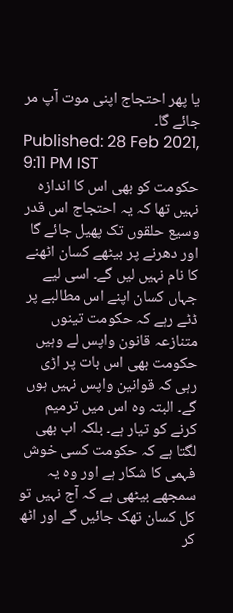یا پھر احتجاج اپنی موت آپ مر جائے گا۔
Published: 28 Feb 2021, 9:11 PM IST
حکومت کو بھی اس کا اندازہ نہیں تھا کہ یہ احتجاج اس قدر وسیع حلقوں تک پھیل جائے گا اور دھرنے پر بیٹھے کسان اٹھنے کا نام نہیں لیں گے۔ اسی لیے جہاں کسان اپنے اس مطالبے پر ڈٹے رہے کہ حکومت تینوں متنازعہ قانون واپس لے وہیں حکومت بھی اس بات پر اڑی رہی کہ قوانین واپس نہیں ہوں گے۔ البتہ وہ اس میں ترمیم کرنے کو تیار ہے۔ بلکہ اب بھی لگتا ہے کہ حکومت کسی خوش فہمی کا شکار ہے اور وہ یہ سمجھے بیٹھی ہے کہ آج نہیں تو کل کسان تھک جائیں گے اور اٹھ کر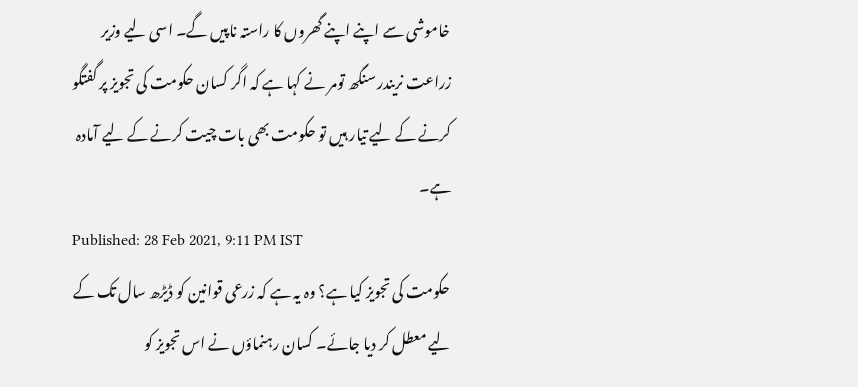خاموشی سے اپنے اپنے گھروں کا راستہ ناپیں گے۔ اسی لیے وزیر زراعت نریندر سنگھ تومر نے کہا ہے کہ اگر کسان حکومت کی تجویز پر گفتگو کرنے کے لیے تیار ہیں تو حکومت بھی بات چیت کرنے کے لیے آمادہ ہے۔
Published: 28 Feb 2021, 9:11 PM IST
حکومت کی تجویز کیا ہے؟ وہ یہ ہے کہ زرعی قوانین کو ڈیڑھ سال تک کے لیے معطل کر دیا جائے۔ کسان رہنماؤں نے اس تجویز کو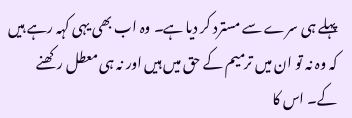پہلے ہی سرے سے مسترد کر دیا ہے۔ وہ اب بھی یہی کہہ رہے ہیں کہ وہ نہ تو ان میں ترمیم کے حق میں ہیں اور نہ ہی معطل رکھنے کے۔ اس کا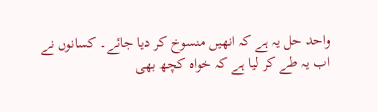واحد حل یہ ہے کہ انھیں منسوخ کر دیا جائے۔ کسانوں نے اب یہ طے کر لیا ہے کہ خواہ کچھ بھی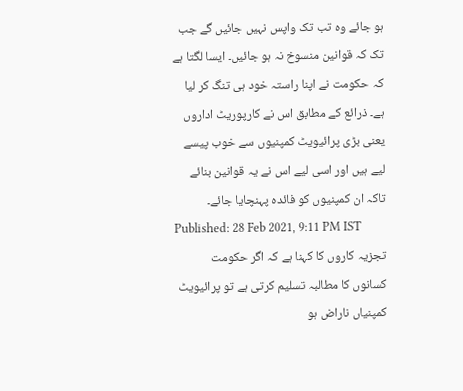ہو جائے وہ تب تک واپس نہیں جائیں گے جب تک کہ قوانین منسوخ نہ ہو جائیں۔ ایسا لگتا ہے کہ حکومت نے اپنا راستہ خود ہی تنگ کر لیا ہے۔ ذرائع کے مطابق اس نے کارپوریٹ اداروں یعنی بڑی پرائیویٹ کمپنیوں سے خوب پیسے لیے ہیں اور اسی لیے اس نے یہ قوانین بنائے تاکہ ان کمپنیوں کو فائدہ پہنچایا جائے۔
Published: 28 Feb 2021, 9:11 PM IST
تجزیہ کاروں کا کہنا ہے کہ اگر حکومت کسانوں کا مطالبہ تسلیم کرتی ہے تو پرائیویٹ کمپنیاں ناراض ہو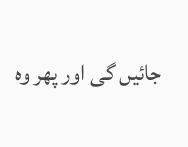جائیں گی اور پھر وہ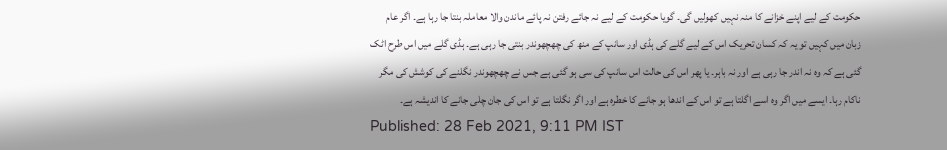حکومت کے لیے اپنے خزانے کا منہ نہیں کھولیں گی۔ گویا حکومت کے لیے نہ جائے رفتن نہ پائے ماندن والا معاملہ بنتا جا رہا ہے۔ اگر عام زبان میں کہیں تو یہ کہ کسان تحریک اس کے لیے گلے کی ہڈی اور سانپ کے منھ کی چھچھوندر بنتی جا رہی ہے۔ ہڈی گلے میں اس طرح اٹک گئی ہے کہ وہ نہ اندر جا رہی ہے اور نہ باہر۔ یا پھر اس کی حالت اس سانپ کی سی ہو گئی ہے جس نے چھچھوندر نگلنے کی کوشش کی مگر ناکام رہا۔ ایسے میں اگر وہ اسے اگلتا ہے تو اس کے اندھا ہو جانے کا خطرہ ہے اور اگر نگلتا ہے تو اس کی جان چلی جانے کا اندیشہ ہے۔
Published: 28 Feb 2021, 9:11 PM IST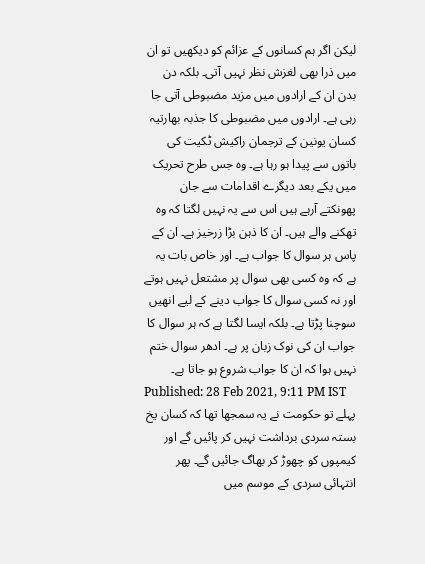لیکن اگر ہم کسانوں کے عزائم کو دیکھیں تو ان میں ذرا بھی لغزش نظر نہیں آتی۔ بلکہ دن بدن ان کے ارادوں میں مزید مضبوطی آتی جا رہی ہے۔ ارادوں میں مضبوطی کا جذبہ بھارتیہ کسان یونین کے ترجمان راکیش ٹکیت کی باتوں سے پیدا ہو رہا ہے۔ وہ جس طرح تحریک میں یکے بعد دیگرے اقدامات سے جان پھونکتے آرہے ہیں اس سے یہ نہیں لگتا کہ وہ تھکنے والے ہیں۔ ان کا ذہن بڑا زرخیز ہے۔ ان کے پاس ہر سوال کا جواب ہے۔ اور خاص بات یہ ہے کہ وہ کسی بھی سوال پر مشتعل نہیں ہوتے اور نہ کسی سوال کا جواب دینے کے لیے انھیں سوچنا پڑتا ہے۔ بلکہ ایسا لگتا ہے کہ ہر سوال کا جواب ان کی نوک زبان پر ہے۔ ادھر سوال ختم نہیں ہوا کہ ان کا جواب شروع ہو جاتا ہے۔
Published: 28 Feb 2021, 9:11 PM IST
پہلے تو حکومت نے یہ سمجھا تھا کہ کسان یخ بستہ سردی برداشت نہیں کر پائیں گے اور کیمپوں کو چھوڑ کر بھاگ جائیں گے۔ پھر انتہائی سردی کے موسم میں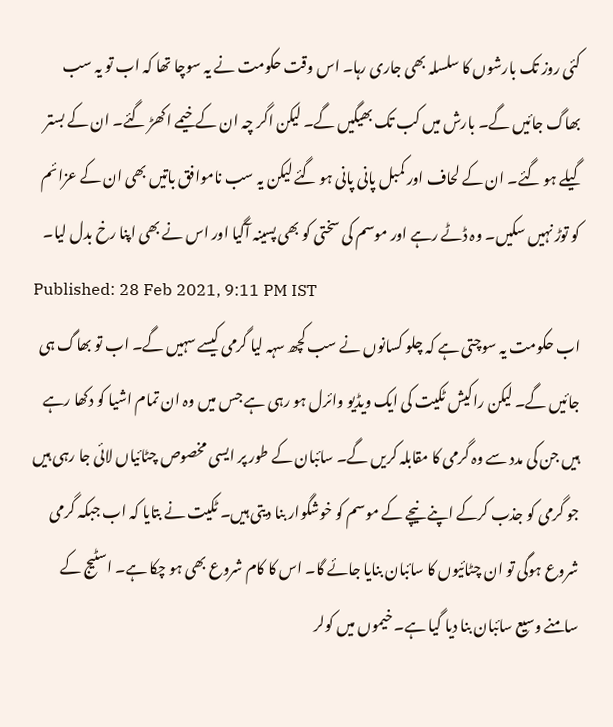کئی روز تک بارشوں کا سلسلہ بھی جاری رہا۔ اس وقت حکومت نے یہ سوچا تھا کہ اب تو یہ سب بھاگ جائیں گے۔ بارش میں کب تک بھیگیں گے۔ لیکن اگر چہ ان کے خیمے اکھڑ گئے۔ ان کے بستر گیلے ہو گئے۔ ان کے لحاف اور کمبل پانی پانی ہو گئے لیکن یہ سب ناموافق باتیں بھی ان کے عزائم کو توڑ نہیں سکیں۔ وہ ڈٹے رہے اور موسم کی سختی کو بھی پسینہ آگیا اور اس نے بھی اپنا رخ بدل لیا۔
Published: 28 Feb 2021, 9:11 PM IST
اب حکومت یہ سوچتی ہے کہ چلو کسانوں نے سب کچھ سہہ لیا گرمی کیسے سہیں گے۔ اب تو بھاگ ہی جائیں گے۔ لیکن راکیش ٹکیت کی ایک ویڈیو وائرل ہو رہی ہے جس میں وہ ان تمام اشیا کو دکھا رہے ہیں جن کی مدد سے وہ گرمی کا مقابلہ کریں گے۔ سائبان کے طور پر ایسی مخصوص چٹائیاں لائی جا رہی ہیں جو گرمی کو جذب کرکے اپنے نیچے کے موسم کو خوشگوار بنا دیتی ہیں۔ ٹکیت نے بتایا کہ اب جبکہ گرمی شروع ہوگی تو ان چٹائیوں کا سائبان بنایا جائے گا۔ اس کا کام شروع بھی ہو چکا ہے۔ اسٹیج کے سامنے وسیع سائبان بنا دیا گیا ہے۔ خیموں میں کولر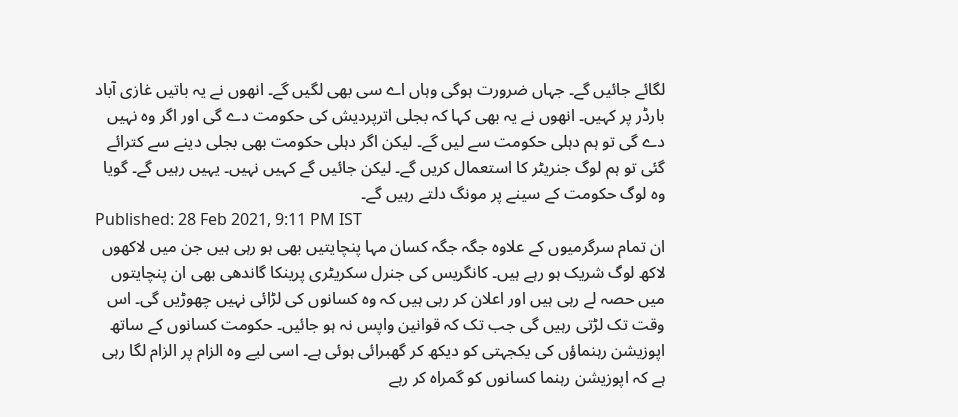لگائے جائیں گے۔ جہاں ضرورت ہوگی وہاں اے سی بھی لگیں گے۔ انھوں نے یہ باتیں غازی آباد بارڈر پر کہیں۔ انھوں نے یہ بھی کہا کہ بجلی اترپردیش کی حکومت دے گی اور اگر وہ نہیں دے گی تو ہم دہلی حکومت سے لیں گے۔ لیکن اگر دہلی حکومت بھی بجلی دینے سے کترائے گئی تو ہم لوگ جنریٹر کا استعمال کریں گے۔ لیکن جائیں گے کہیں نہیں۔ یہیں رہیں گے۔ گویا وہ لوگ حکومت کے سینے پر مونگ دلتے رہیں گے۔
Published: 28 Feb 2021, 9:11 PM IST
ان تمام سرگرمیوں کے علاوہ جگہ جگہ کسان مہا پنچایتیں بھی ہو رہی ہیں جن میں لاکھوں لاکھ لوگ شریک ہو رہے ہیں۔ کانگریس کی جنرل سکریٹری پرینکا گاندھی بھی ان پنچایتوں میں حصہ لے رہی ہیں اور اعلان کر رہی ہیں کہ وہ کسانوں کی لڑائی نہیں چھوڑیں گی۔ اس وقت تک لڑتی رہیں گی جب تک کہ قوانین واپس نہ ہو جائیں۔ حکومت کسانوں کے ساتھ اپوزیشن رہنماؤں کی یکجہتی کو دیکھ کر گھبرائی ہوئی ہے۔ اسی لیے وہ الزام پر الزام لگا رہی ہے کہ اپوزیشن رہنما کسانوں کو گمراہ کر رہے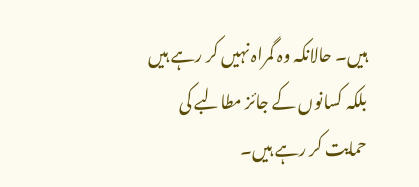ہیں۔ حالانکہ وہ گمراہ نہیں کر رہے ہیں بلکہ کسانوں کے جائز مطالبے کی حمایت کر رہے ہیں۔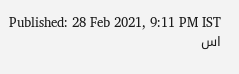Published: 28 Feb 2021, 9:11 PM IST
اس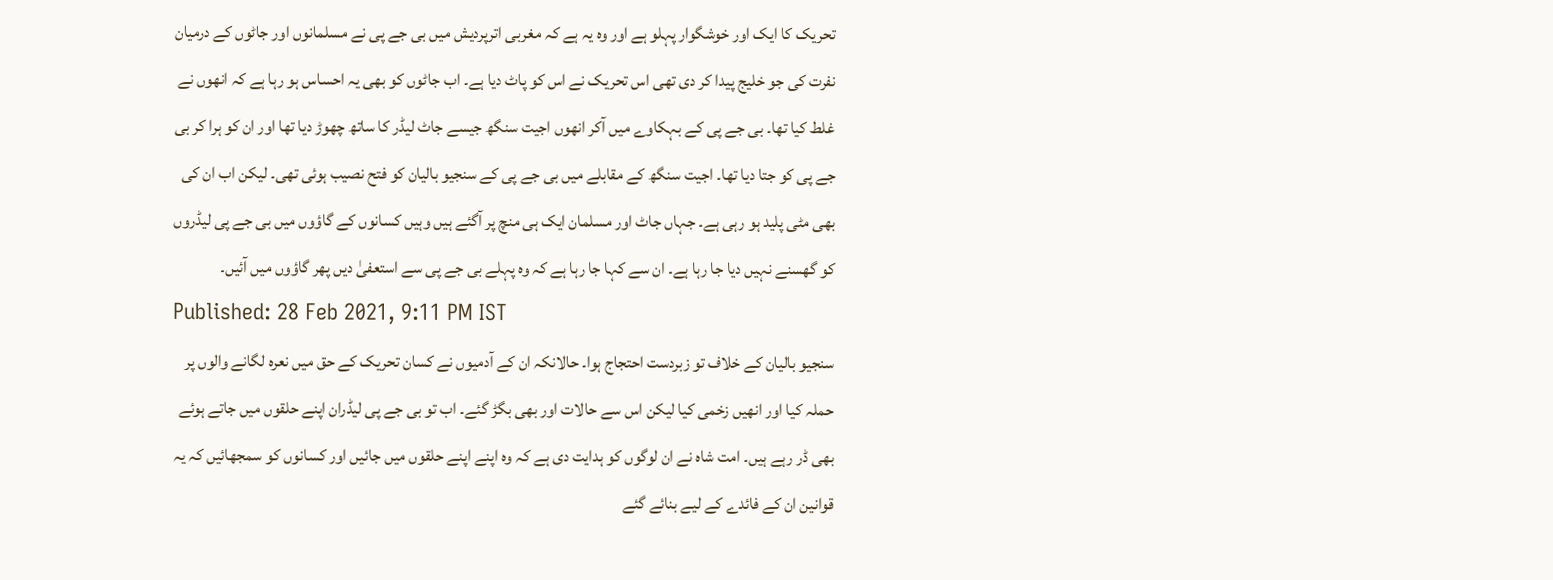تحریک کا ایک اور خوشگوار پہلو ہے اور وہ یہ ہے کہ مغربی اترپردیش میں بی جے پی نے مسلمانوں اور جاٹوں کے درمیان نفرت کی جو خلیج پیدا کر دی تھی اس تحریک نے اس کو پاٹ دیا ہے۔ اب جاٹوں کو بھی یہ احساس ہو رہا ہے کہ انھوں نے غلط کیا تھا۔ بی جے پی کے بہکاوے میں آکر انھوں اجیت سنگھ جیسے جاٹ لیڈر کا ساتھ چھوڑ دیا تھا اور ان کو ہرا کر بی جے پی کو جتا دیا تھا۔ اجیت سنگھ کے مقابلے میں بی جے پی کے سنجیو بالیان کو فتح نصیب ہوئی تھی۔ لیکن اب ان کی بھی مٹی پلید ہو رہی ہے۔ جہاں جاٹ اور مسلمان ایک ہی منچ پر آگئے ہیں وہیں کسانوں کے گاؤوں میں بی جے پی لیڈروں کو گھسنے نہیں دیا جا رہا ہے۔ ان سے کہا جا رہا ہے کہ وہ پہلے بی جے پی سے استعفیٰ دیں پھر گاؤوں میں آئیں۔
Published: 28 Feb 2021, 9:11 PM IST
سنجیو بالیان کے خلاف تو زبردست احتجاج ہوا۔ حالانکہ ان کے آدمیوں نے کسان تحریک کے حق میں نعرہ لگانے والوں پر حملہ کیا اور انھیں زخمی کیا لیکن اس سے حالات اور بھی بگڑ گئے۔ اب تو بی جے پی لیڈران اپنے حلقوں میں جاتے ہوئے بھی ڈر رہے ہیں۔ امت شاہ نے ان لوگوں کو ہدایت دی ہے کہ وہ اپنے اپنے حلقوں میں جائیں اور کسانوں کو سمجھائیں کہ یہ قوانین ان کے فائدے کے لیے بنائے گئے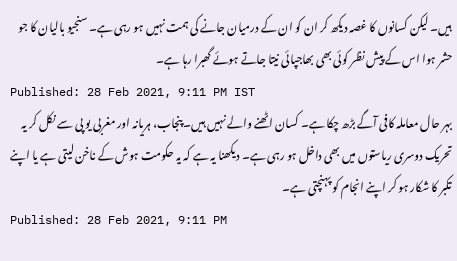ہیں۔ لیکن کسانوں کا غصہ دیکھ کر ان کو ان کے درمیان جانے کی ہمت نہیں ہو رہی ہے۔ سنجیو بالیان کا جو حشر ہوا اس کے پیش نظر کوئی بھی بھاجپائی نیتا جاتے ہوئے گھبرا رہا ہے۔
Published: 28 Feb 2021, 9:11 PM IST
بہر حال معاملہ کافی آگے بڑھ چکا ہے۔ کسان اٹھنے والے نہیں ہیں۔ پنجاب، ہریانہ اور مغربی یو پی سے نکل کر یہ تحریک دوسری ریاستوں میں بھی داخل ہو رہی ہے۔ دیکھنا یہ ہے کہ یہ حکومت ہوش کے ناخن لیتی ہے یا اپنے تکبر کا شکار ہو کر اپنے انجام کو پہنچتی ہے۔
Published: 28 Feb 2021, 9:11 PM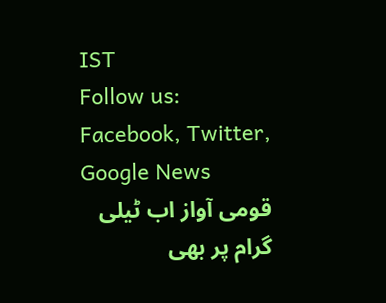IST
Follow us: Facebook, Twitter, Google News
قومی آواز اب ٹیلی گرام پر بھی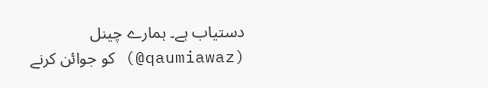دستیاب ہے۔ ہمارے چینل (qaumiawaz@) کو جوائن کرنے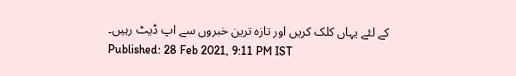کے لئے یہاں کلک کریں اور تازہ ترین خبروں سے اپ ڈیٹ رہیں۔
Published: 28 Feb 2021, 9:11 PM IST